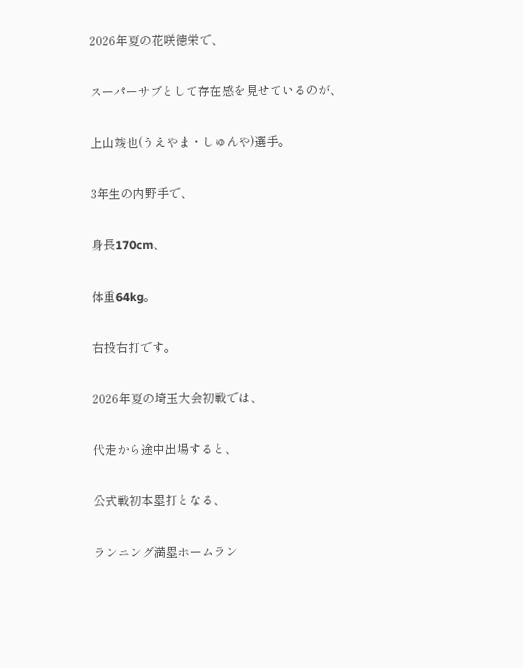2026年夏の花咲徳栄で、

スーパーサブとして存在感を見せているのが、

上山竣也(うえやま・しゅんや)選手。

3年生の内野手で、

身長170cm、

体重64kg。

右投右打です。

2026年夏の埼玉大会初戦では、

代走から途中出場すると、

公式戦初本塁打となる、

ランニング満塁ホームラン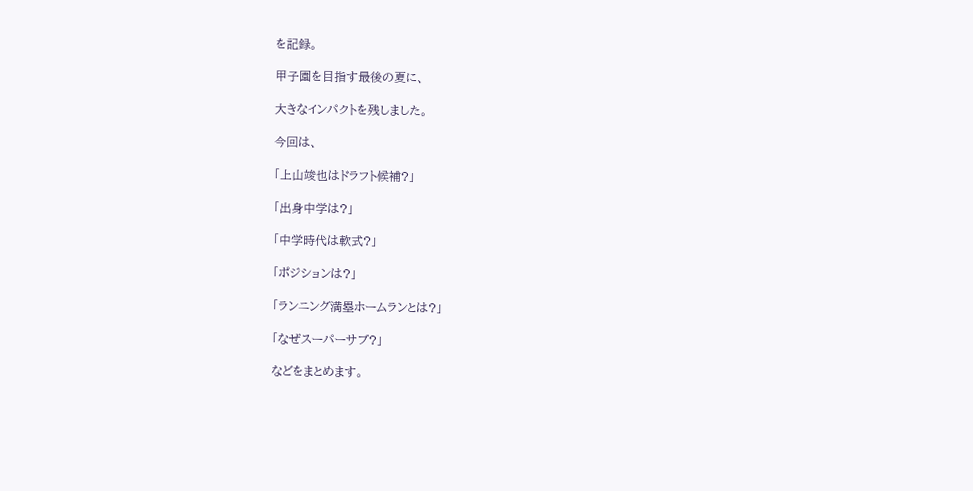を記録。

甲子園を目指す最後の夏に、

大きなインパクトを残しました。

今回は、

「上山竣也はドラフト候補?」

「出身中学は?」

「中学時代は軟式?」

「ポジションは?」

「ランニング満塁ホームランとは?」

「なぜスーパーサブ?」

などをまとめます。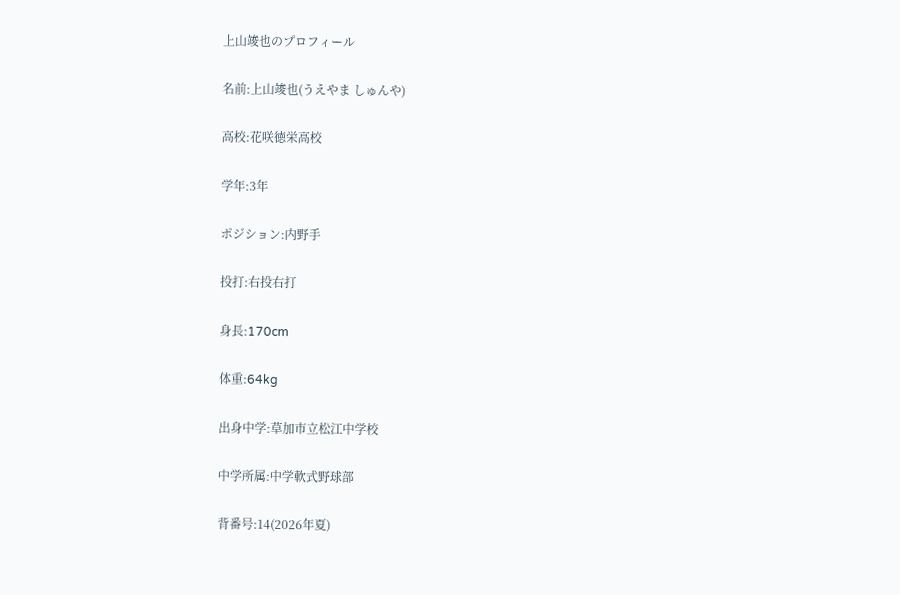上山竣也のプロフィール

名前:上山竣也(うえやま しゅんや)

高校:花咲徳栄高校

学年:3年

ポジション:内野手

投打:右投右打

身長:170cm

体重:64kg

出身中学:草加市立松江中学校

中学所属:中学軟式野球部

背番号:14(2026年夏)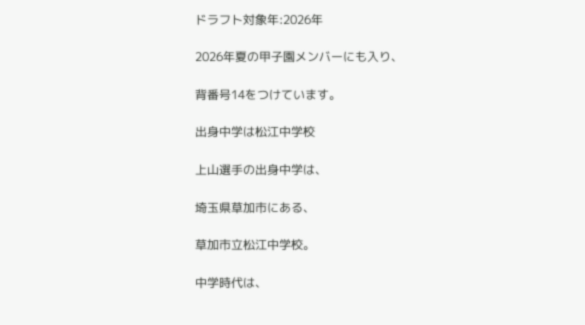ドラフト対象年:2026年

2026年夏の甲子園メンバーにも入り、

背番号14をつけています。

出身中学は松江中学校

上山選手の出身中学は、

埼玉県草加市にある、

草加市立松江中学校。

中学時代は、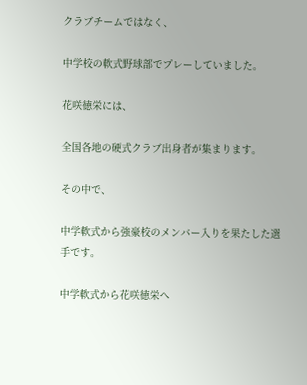クラブチームではなく、

中学校の軟式野球部でプレーしていました。

花咲徳栄には、

全国各地の硬式クラブ出身者が集まります。

その中で、

中学軟式から強豪校のメンバー入りを果たした選手です。

中学軟式から花咲徳栄へ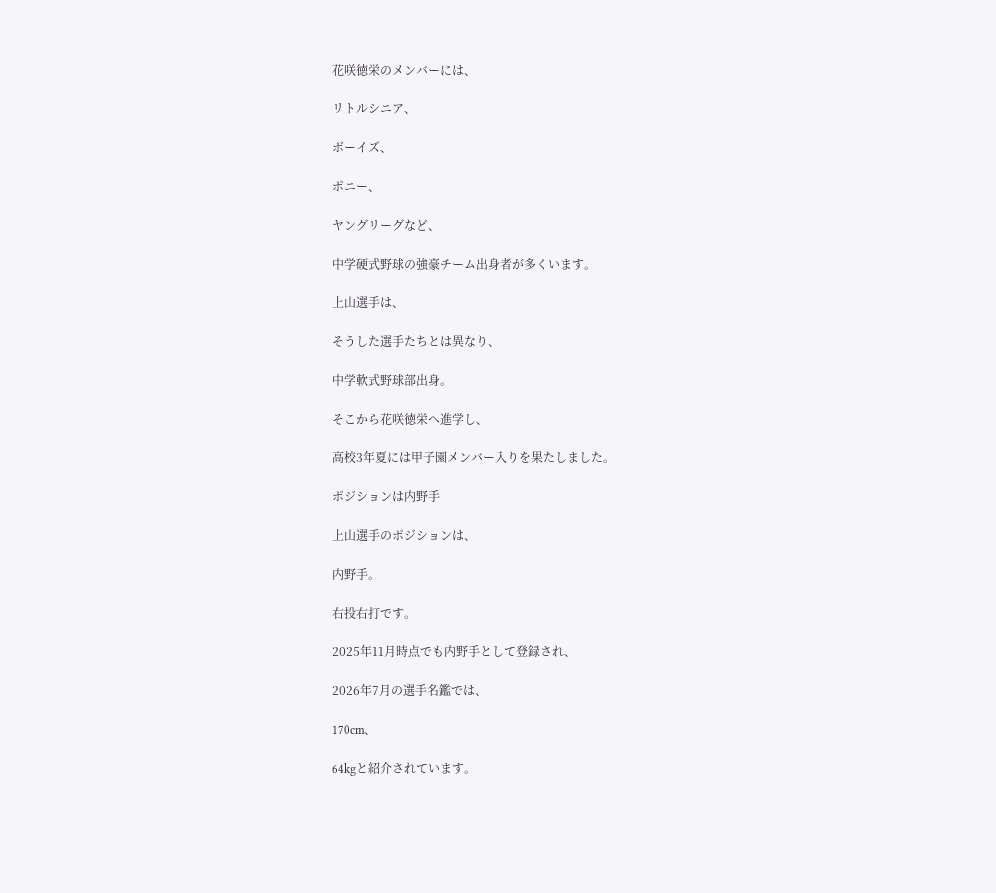花咲徳栄のメンバーには、

リトルシニア、

ボーイズ、

ポニー、

ヤングリーグなど、

中学硬式野球の強豪チーム出身者が多くいます。

上山選手は、

そうした選手たちとは異なり、

中学軟式野球部出身。

そこから花咲徳栄へ進学し、

高校3年夏には甲子園メンバー入りを果たしました。

ポジションは内野手

上山選手のポジションは、

内野手。

右投右打です。

2025年11月時点でも内野手として登録され、

2026年7月の選手名鑑では、

170cm、

64kgと紹介されています。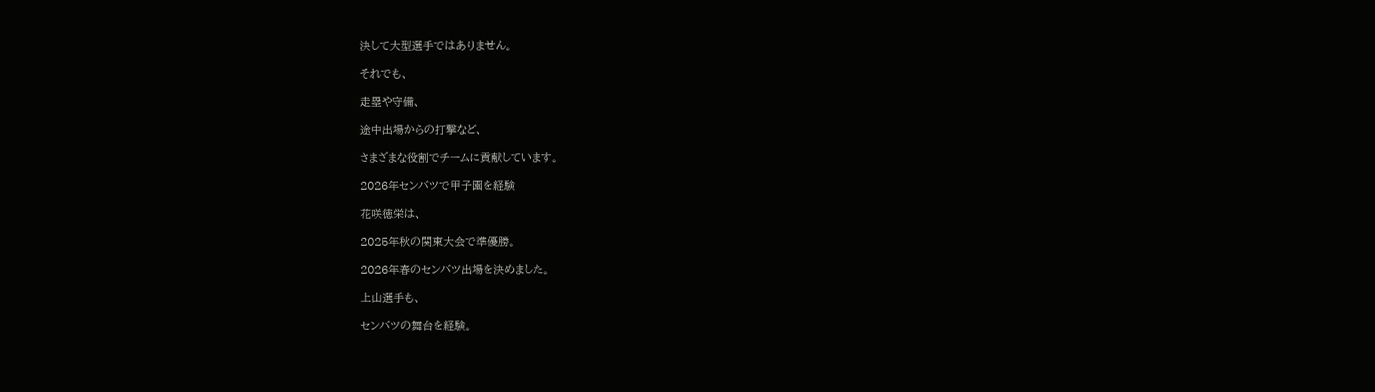決して大型選手ではありません。

それでも、

走塁や守備、

途中出場からの打撃など、

さまざまな役割でチームに貢献しています。

2026年センバツで甲子園を経験

花咲徳栄は、

2025年秋の関東大会で準優勝。

2026年春のセンバツ出場を決めました。

上山選手も、

センバツの舞台を経験。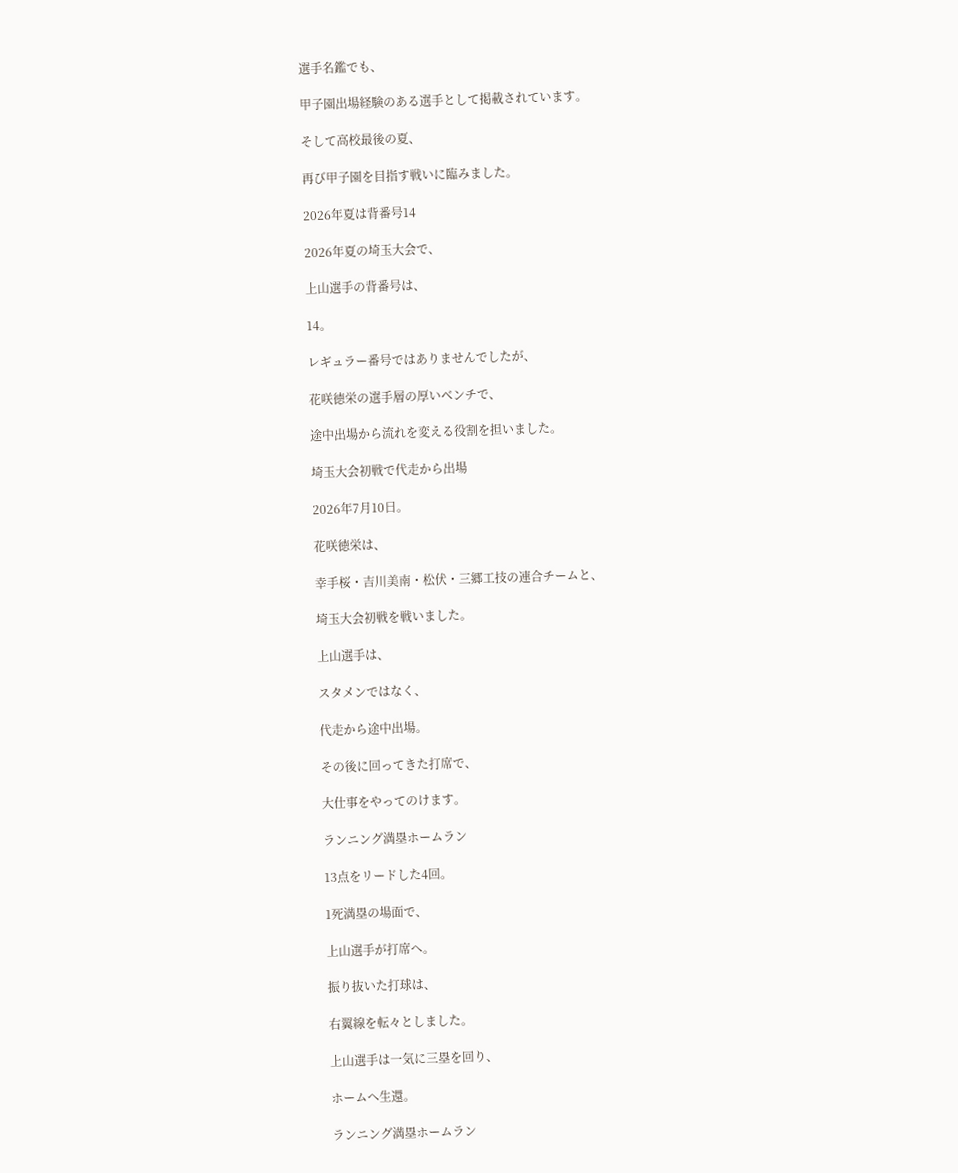選手名鑑でも、

甲子園出場経験のある選手として掲載されています。

そして高校最後の夏、

再び甲子園を目指す戦いに臨みました。

2026年夏は背番号14

2026年夏の埼玉大会で、

上山選手の背番号は、

14。

レギュラー番号ではありませんでしたが、

花咲徳栄の選手層の厚いベンチで、

途中出場から流れを変える役割を担いました。

埼玉大会初戦で代走から出場

2026年7月10日。

花咲徳栄は、

幸手桜・吉川美南・松伏・三郷工技の連合チームと、

埼玉大会初戦を戦いました。

上山選手は、

スタメンではなく、

代走から途中出場。

その後に回ってきた打席で、

大仕事をやってのけます。

ランニング満塁ホームラン

13点をリードした4回。

1死満塁の場面で、

上山選手が打席へ。

振り抜いた打球は、

右翼線を転々としました。

上山選手は一気に三塁を回り、

ホームへ生還。

ランニング満塁ホームラン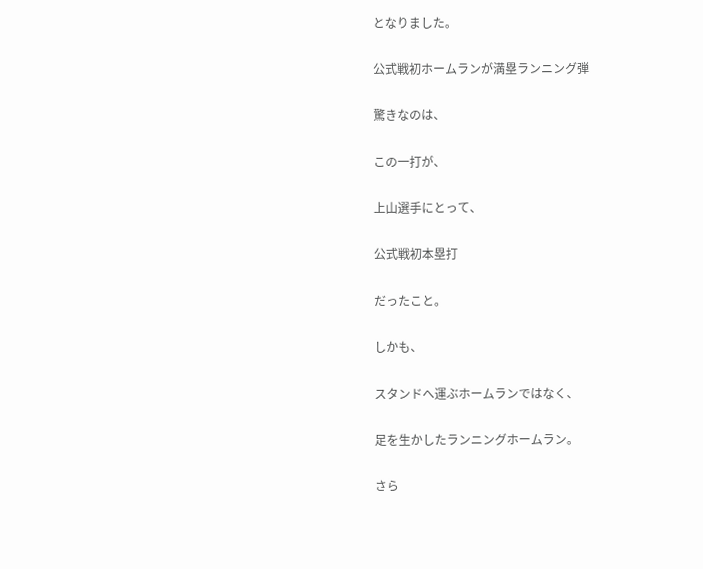となりました。

公式戦初ホームランが満塁ランニング弾

驚きなのは、

この一打が、

上山選手にとって、

公式戦初本塁打

だったこと。

しかも、

スタンドへ運ぶホームランではなく、

足を生かしたランニングホームラン。

さら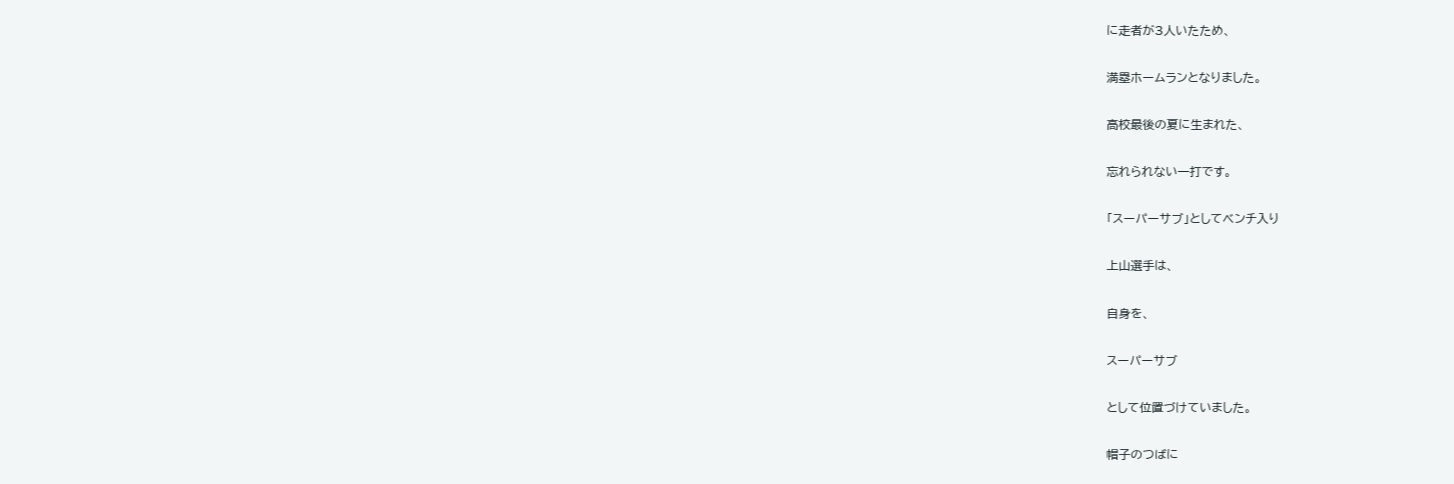に走者が3人いたため、

満塁ホームランとなりました。

高校最後の夏に生まれた、

忘れられない一打です。

「スーパーサブ」としてベンチ入り

上山選手は、

自身を、

スーパーサブ

として位置づけていました。

帽子のつばに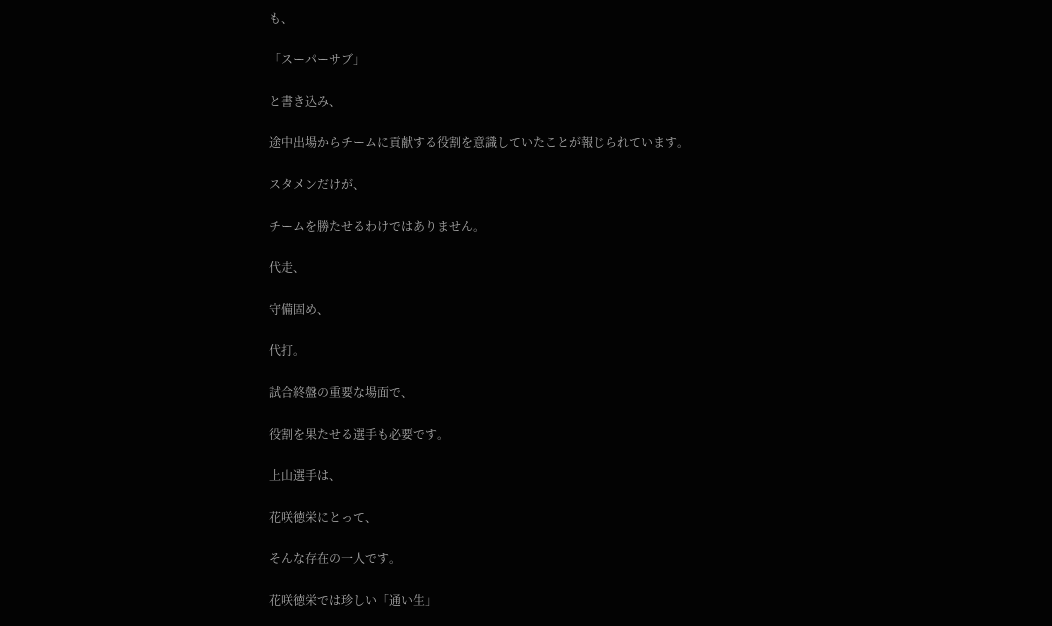も、

「スーパーサブ」

と書き込み、

途中出場からチームに貢献する役割を意識していたことが報じられています。

スタメンだけが、

チームを勝たせるわけではありません。

代走、

守備固め、

代打。

試合終盤の重要な場面で、

役割を果たせる選手も必要です。

上山選手は、

花咲徳栄にとって、

そんな存在の一人です。

花咲徳栄では珍しい「通い生」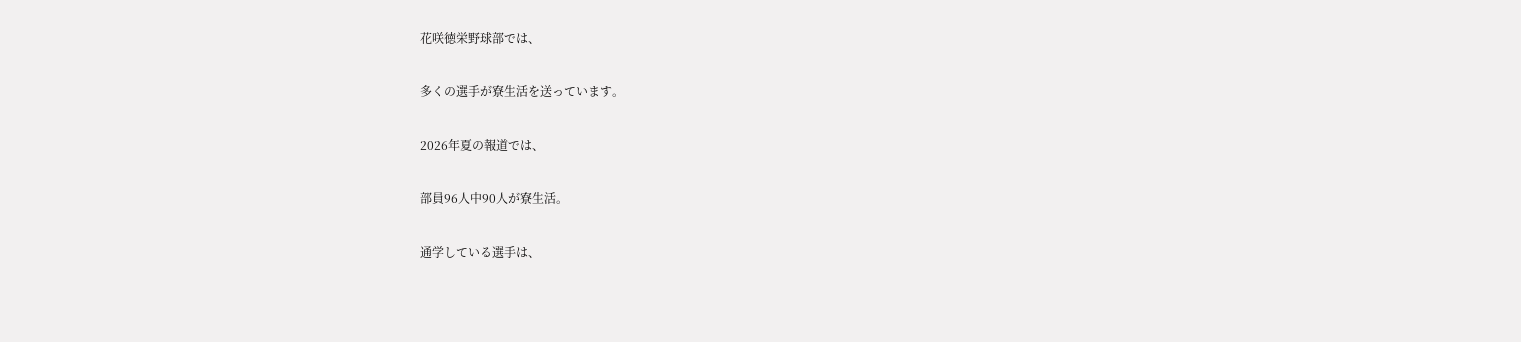花咲徳栄野球部では、

多くの選手が寮生活を送っています。

2026年夏の報道では、

部員96人中90人が寮生活。

通学している選手は、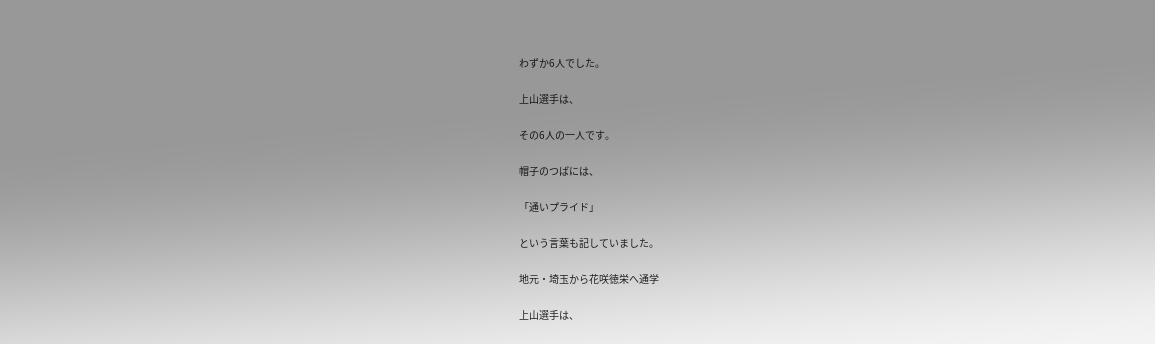わずか6人でした。

上山選手は、

その6人の一人です。

帽子のつばには、

「通いプライド」

という言葉も記していました。

地元・埼玉から花咲徳栄へ通学

上山選手は、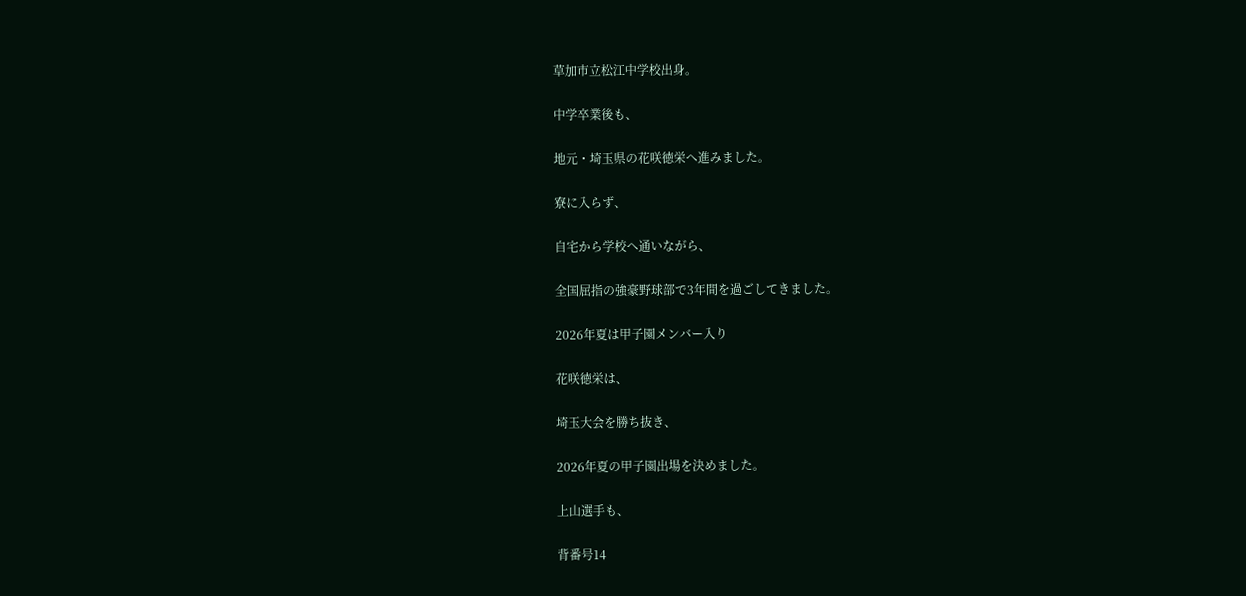草加市立松江中学校出身。

中学卒業後も、

地元・埼玉県の花咲徳栄へ進みました。

寮に入らず、

自宅から学校へ通いながら、

全国屈指の強豪野球部で3年間を過ごしてきました。

2026年夏は甲子園メンバー入り

花咲徳栄は、

埼玉大会を勝ち抜き、

2026年夏の甲子園出場を決めました。

上山選手も、

背番号14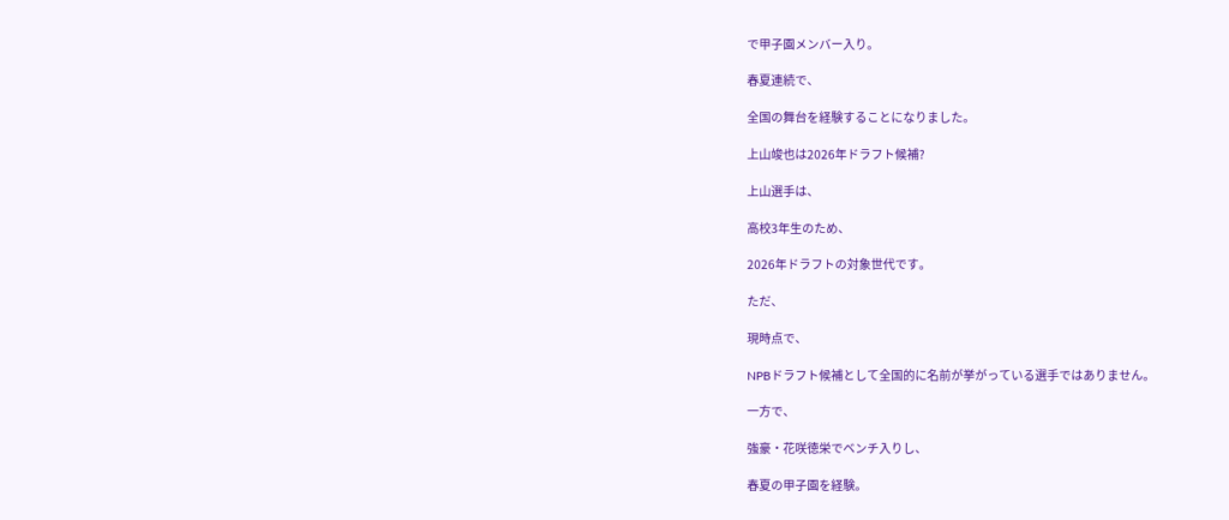で甲子園メンバー入り。

春夏連続で、

全国の舞台を経験することになりました。

上山竣也は2026年ドラフト候補?

上山選手は、

高校3年生のため、

2026年ドラフトの対象世代です。

ただ、

現時点で、

NPBドラフト候補として全国的に名前が挙がっている選手ではありません。

一方で、

強豪・花咲徳栄でベンチ入りし、

春夏の甲子園を経験。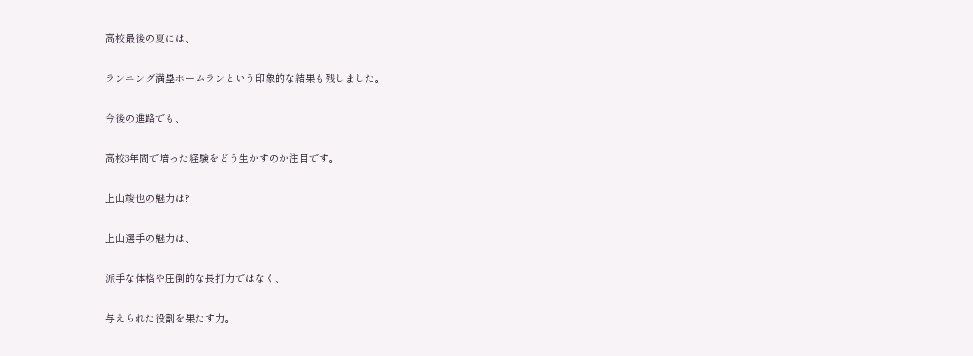高校最後の夏には、

ランニング満塁ホームランという印象的な結果も残しました。

今後の進路でも、

高校3年間で培った経験をどう生かすのか注目です。

上山竣也の魅力は?

上山選手の魅力は、

派手な体格や圧倒的な長打力ではなく、

与えられた役割を果たす力。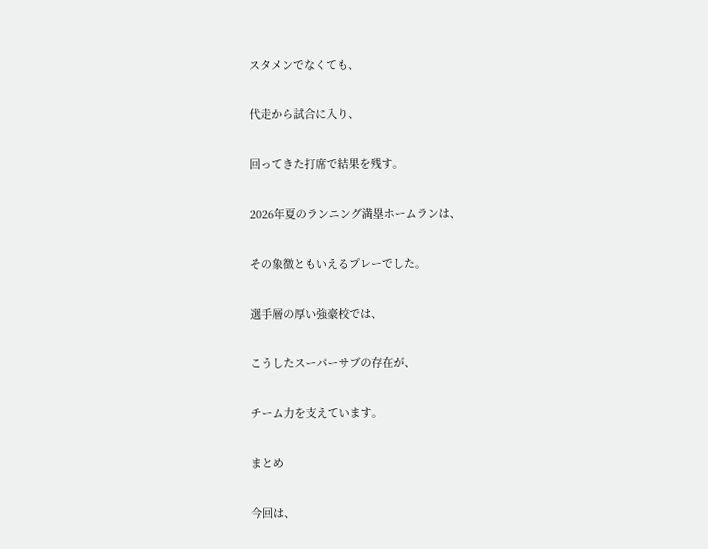スタメンでなくても、

代走から試合に入り、

回ってきた打席で結果を残す。

2026年夏のランニング満塁ホームランは、

その象徴ともいえるプレーでした。

選手層の厚い強豪校では、

こうしたスーパーサブの存在が、

チーム力を支えています。

まとめ

今回は、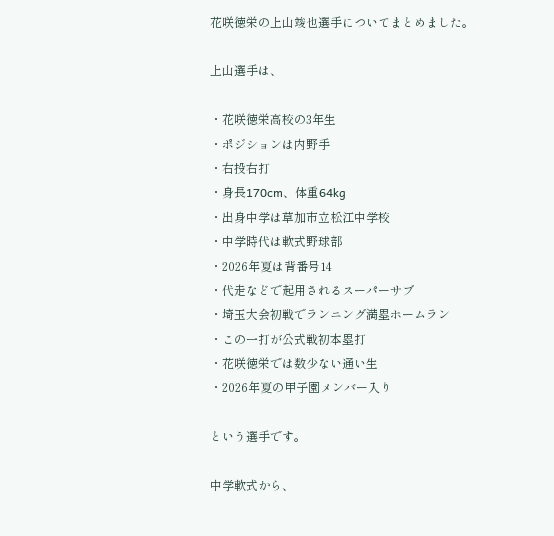花咲徳栄の上山竣也選手についてまとめました。

上山選手は、

・花咲徳栄高校の3年生
・ポジションは内野手
・右投右打
・身長170cm、体重64kg
・出身中学は草加市立松江中学校
・中学時代は軟式野球部
・2026年夏は背番号14
・代走などで起用されるスーパーサブ
・埼玉大会初戦でランニング満塁ホームラン
・この一打が公式戦初本塁打
・花咲徳栄では数少ない通い生
・2026年夏の甲子園メンバー入り

という選手です。

中学軟式から、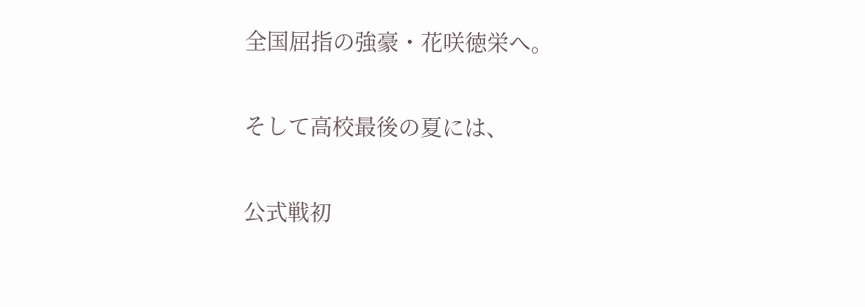全国屈指の強豪・花咲徳栄へ。

そして高校最後の夏には、

公式戦初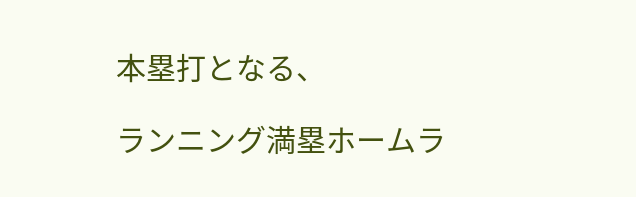本塁打となる、

ランニング満塁ホームラ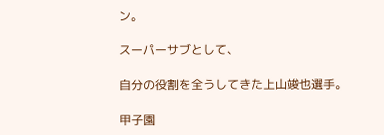ン。

スーパーサブとして、

自分の役割を全うしてきた上山竣也選手。

甲子園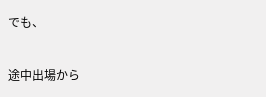でも、

途中出場から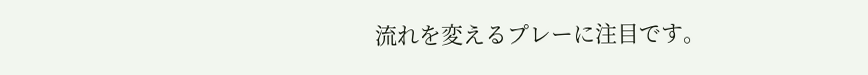流れを変えるプレーに注目です。